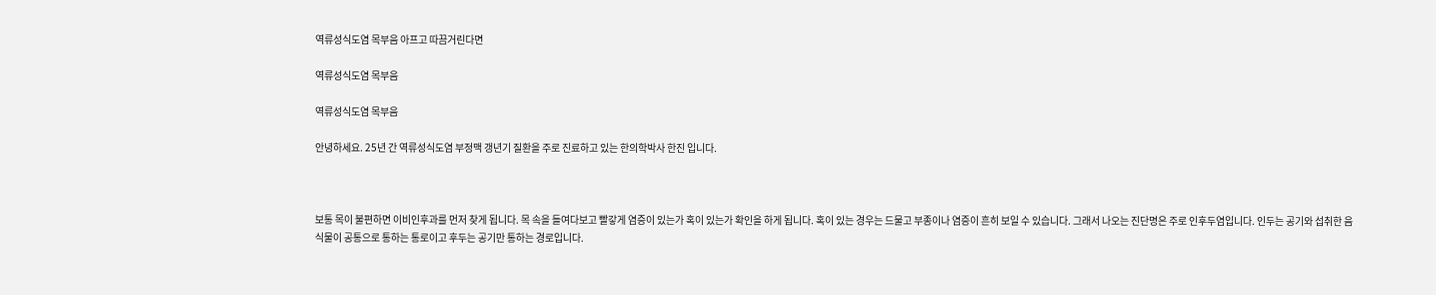역류성식도염 목부음 아프고 따끔거린다면

역류성식도염 목부음

역류성식도염 목부음

안녕하세요. 25년 간 역류성식도염 부정맥 갱년기 질환을 주로 진료하고 있는 한의학박사 한진 입니다.



보통 목이 불편하면 이비인후과를 먼저 찾게 됩니다. 목 속을 들여다보고 빨갛게 염증이 있는가 혹이 있는가 확인을 하게 됩니다. 혹이 있는 경우는 드물고 부종이나 염증이 흔히 보일 수 있습니다. 그래서 나오는 진단명은 주로 인후두염입니다. 인두는 공기와 섭취한 음식물이 공통으로 통하는 통로이고 후두는 공기만 통하는 경로입니다.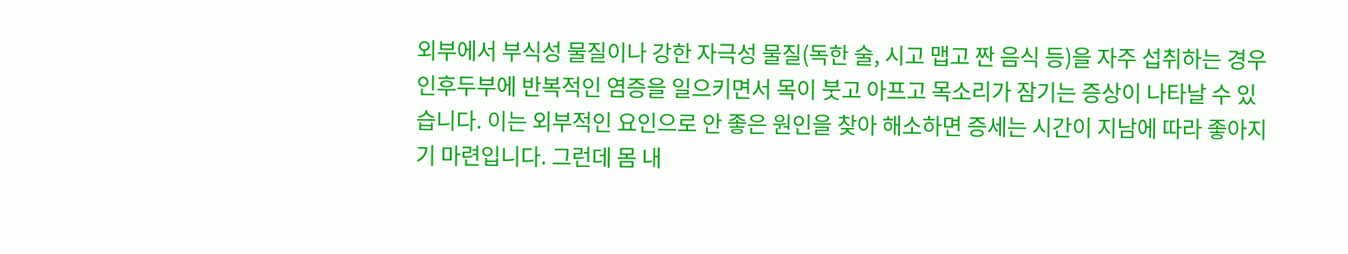외부에서 부식성 물질이나 강한 자극성 물질(독한 술, 시고 맵고 짠 음식 등)을 자주 섭취하는 경우 인후두부에 반복적인 염증을 일으키면서 목이 붓고 아프고 목소리가 잠기는 증상이 나타날 수 있습니다. 이는 외부적인 요인으로 안 좋은 원인을 찾아 해소하면 증세는 시간이 지남에 따라 좋아지기 마련입니다. 그런데 몸 내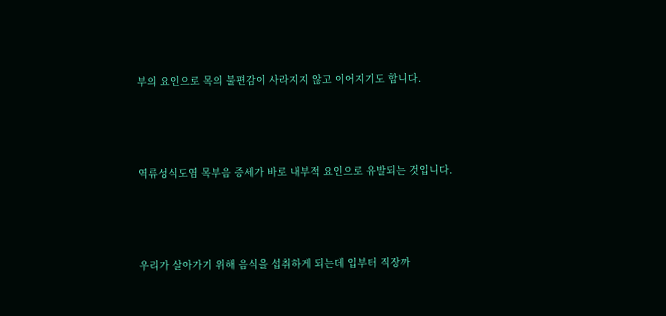부의 요인으로 목의 불편감이 사라지지 않고 이어지기도 합니다.



역류성식도염 목부음 증세가 바로 내부적 요인으로 유발되는 것입니다.



우리가 살아가기 위해 음식을 섭취하게 되는데 입부터 직장까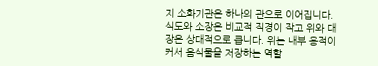지 소화기관은 하나의 관으로 이어집니다. 식도와 소장은 비교적 직경이 작고 위와 대장은 상대적으로 큽니다. 위는 내부 용적이 커서 음식물을 저장하는 역할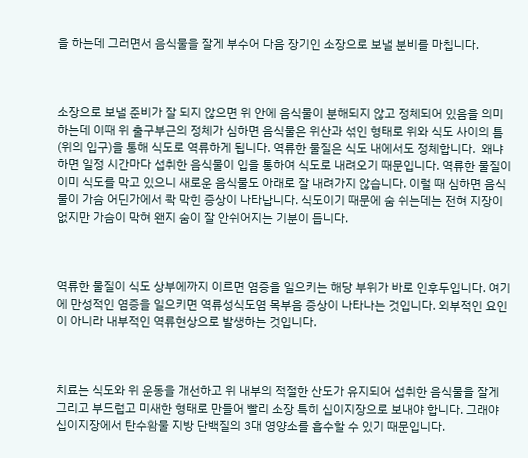을 하는데 그러면서 음식물을 잘게 부수어 다음 장기인 소장으로 보낼 분비를 마칩니다.



소장으로 보낼 준비가 잘 되지 않으면 위 안에 음식물이 분해되지 않고 정체되어 있음을 의미하는데 이때 위 출구부근의 정체가 심하면 음식물은 위산과 섞인 형태로 위와 식도 사이의 틈(위의 입구)을 통해 식도로 역류하게 됩니다. 역류한 물질은 식도 내에서도 정체합니다.  왜냐하면 일정 시간마다 섭취한 음식물이 입을 통하여 식도로 내려오기 때문입니다. 역류한 물질이 이미 식도를 막고 있으니 새로운 음식물도 아래로 잘 내려가지 않습니다. 이럴 때 심하면 음식물이 가슴 어딘가에서 콱 막힌 증상이 나타납니다. 식도이기 때문에 숨 쉬는데는 전혀 지장이 없지만 가슴이 막혀 왠지 숨이 잘 안쉬어지는 기분이 듭니다.



역류한 물질이 식도 상부에까지 이르면 염증을 일으키는 해당 부위가 바로 인후두입니다. 여기에 만성적인 염증을 일으키면 역류성식도염 목부음 증상이 나타나는 것입니다. 외부적인 요인이 아니라 내부적인 역류현상으로 발생하는 것입니다.



치료는 식도와 위 운동을 개선하고 위 내부의 적절한 산도가 유지되어 섭취한 음식물을 잘게 그리고 부드럽고 미새한 형태로 만들어 빨리 소장 특히 십이지장으로 보내야 합니다. 그래야 십이지장에서 탄수홤물 지방 단백질의 3대 영양소를 흡수할 수 있기 때문입니다.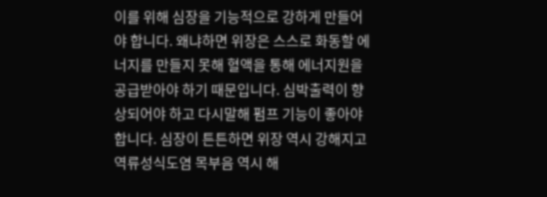이를 위해 심장을 기능적으로 강하게 만들어야 합니다. 왜냐하면 위장은 스스로 화동할 에너지를 만들지 못해 혈액을 통해 에너지원을 공급받아야 하기 때문입니다. 심박출력이 향상되어야 하고 다시말해 펌프 기능이 좋아야 합니다. 심장이 튼튼하면 위장 역시 강해지고 역류성식도염 목부음 역시 해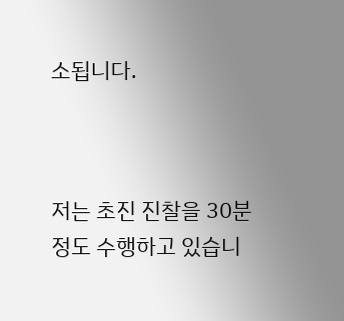소됩니다.



저는 초진 진찰을 30분 정도 수행하고 있습니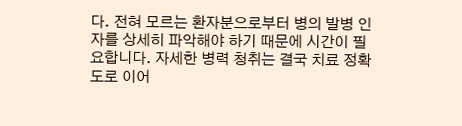다. 전혀 모르는 환자분으로부터 병의 발병 인자를 상세히 파악해야 하기 때문에 시간이 필요합니다. 자세한 병력 청취는 결국 치료 정확도로 이어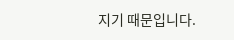지기 때문입니다.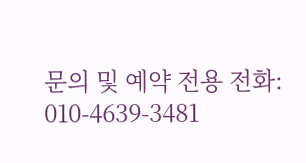문의 및 예약 전용 전화: 010-4639-3481